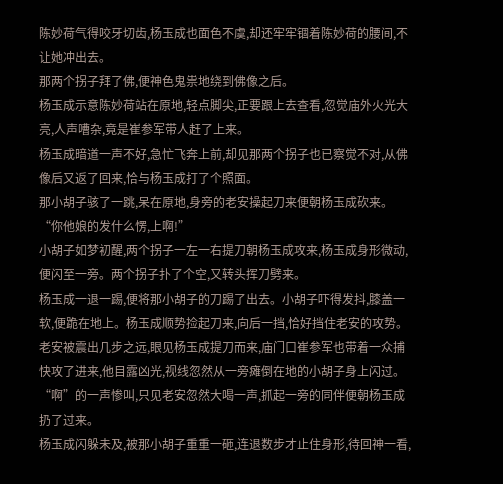陈妙荷气得咬牙切齿,杨玉成也面色不虞,却还牢牢锢着陈妙荷的腰间,不让她冲出去。
那两个拐子拜了佛,便神色鬼祟地绕到佛像之后。
杨玉成示意陈妙荷站在原地,轻点脚尖,正要跟上去查看,忽觉庙外火光大亮,人声嘈杂,竟是崔参军带人赶了上来。
杨玉成暗道一声不好,急忙飞奔上前,却见那两个拐子也已察觉不对,从佛像后又返了回来,恰与杨玉成打了个照面。
那小胡子骇了一跳,呆在原地,身旁的老安操起刀来便朝杨玉成砍来。
“你他娘的发什么愣,上啊!”
小胡子如梦初醒,两个拐子一左一右提刀朝杨玉成攻来,杨玉成身形微动,便闪至一旁。两个拐子扑了个空,又转头挥刀劈来。
杨玉成一退一踢,便将那小胡子的刀踢了出去。小胡子吓得发抖,膝盖一软,便跪在地上。杨玉成顺势捡起刀来,向后一挡,恰好挡住老安的攻势。
老安被震出几步之远,眼见杨玉成提刀而来,庙门口崔参军也带着一众捕快攻了进来,他目露凶光,视线忽然从一旁瘫倒在地的小胡子身上闪过。
“啊”的一声惨叫,只见老安忽然大喝一声,抓起一旁的同伴便朝杨玉成扔了过来。
杨玉成闪躲未及,被那小胡子重重一砸,连退数步才止住身形,待回神一看,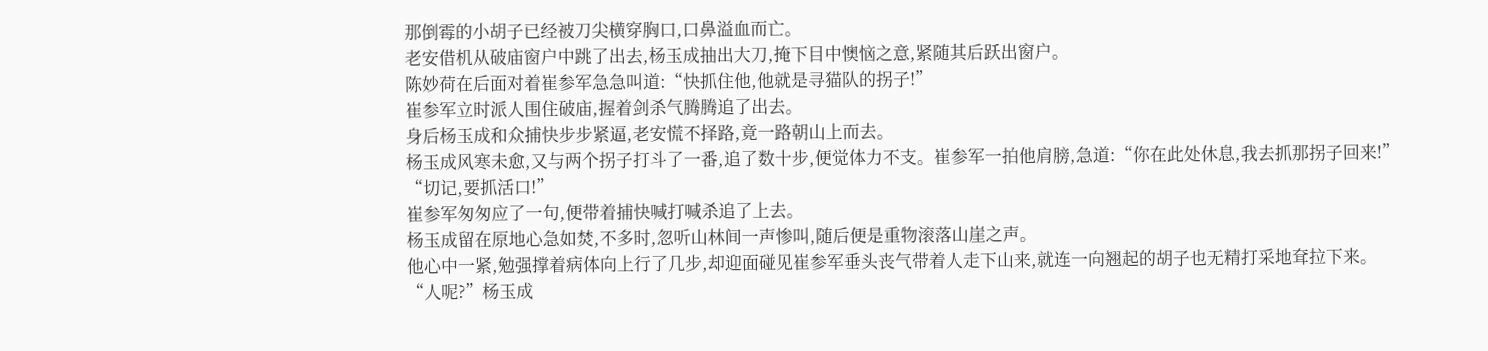那倒霉的小胡子已经被刀尖横穿胸口,口鼻溢血而亡。
老安借机从破庙窗户中跳了出去,杨玉成抽出大刀,掩下目中懊恼之意,紧随其后跃出窗户。
陈妙荷在后面对着崔参军急急叫道:“快抓住他,他就是寻猫队的拐子!”
崔参军立时派人围住破庙,握着剑杀气腾腾追了出去。
身后杨玉成和众捕快步步紧逼,老安慌不择路,竟一路朝山上而去。
杨玉成风寒未愈,又与两个拐子打斗了一番,追了数十步,便觉体力不支。崔参军一拍他肩膀,急道:“你在此处休息,我去抓那拐子回来!”
“切记,要抓活口!”
崔参军匆匆应了一句,便带着捕快喊打喊杀追了上去。
杨玉成留在原地心急如焚,不多时,忽听山林间一声惨叫,随后便是重物滚落山崖之声。
他心中一紧,勉强撑着病体向上行了几步,却迎面碰见崔参军垂头丧气带着人走下山来,就连一向翘起的胡子也无精打采地耷拉下来。
“人呢?”杨玉成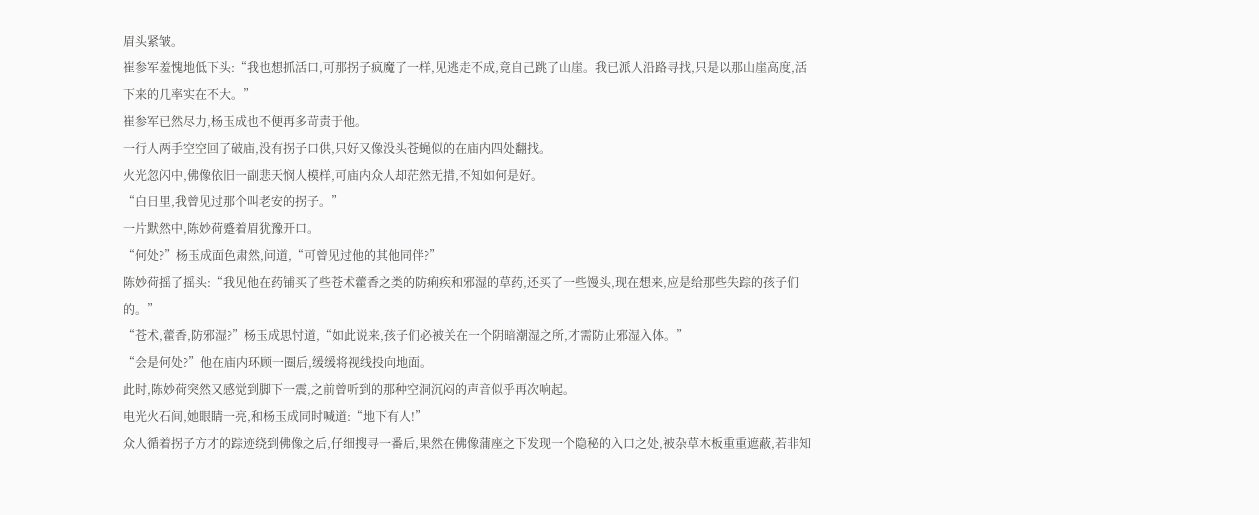眉头紧皱。
崔参军羞愧地低下头:“我也想抓活口,可那拐子疯魔了一样,见逃走不成,竟自己跳了山崖。我已派人沿路寻找,只是以那山崖高度,活下来的几率实在不大。”
崔参军已然尽力,杨玉成也不便再多苛责于他。
一行人两手空空回了破庙,没有拐子口供,只好又像没头苍蝇似的在庙内四处翻找。
火光忽闪中,佛像依旧一副悲天悯人模样,可庙内众人却茫然无措,不知如何是好。
“白日里,我曾见过那个叫老安的拐子。”
一片默然中,陈妙荷蹙着眉犹豫开口。
“何处?”杨玉成面色肃然,问道,“可曾见过他的其他同伴?”
陈妙荷摇了摇头:“我见他在药铺买了些苍术藿香之类的防痢疾和邪湿的草药,还买了一些馒头,现在想来,应是给那些失踪的孩子们的。”
“苍术,藿香,防邪湿?”杨玉成思忖道,“如此说来,孩子们必被关在一个阴暗潮湿之所,才需防止邪湿入体。”
“会是何处?”他在庙内环顾一圈后,缓缓将视线投向地面。
此时,陈妙荷突然又感觉到脚下一震,之前曾听到的那种空洞沉闷的声音似乎再次响起。
电光火石间,她眼睛一亮,和杨玉成同时喊道:“地下有人!”
众人循着拐子方才的踪迹绕到佛像之后,仔细搜寻一番后,果然在佛像蒲座之下发现一个隐秘的入口之处,被杂草木板重重遮蔽,若非知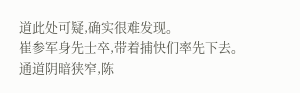道此处可疑,确实很难发现。
崔参军身先士卒,带着捕快们率先下去。
通道阴暗狭窄,陈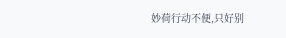妙荷行动不便,只好别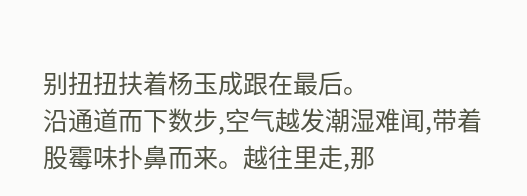别扭扭扶着杨玉成跟在最后。
沿通道而下数步,空气越发潮湿难闻,带着股霉味扑鼻而来。越往里走,那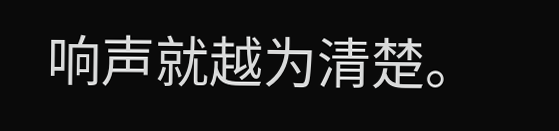响声就越为清楚。